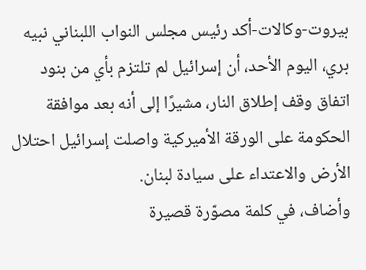بيروت-وكالات-أكد رئيس مجلس النواب اللبناني نبيه بري، اليوم الأحد، أن إسرائيل لم تلتزم بأي من بنود اتفاق وقف إطلاق النار، مشيرًا إلى أنه بعد موافقة الحكومة على الورقة الأميركية واصلت إسرائيل احتلال الأرض والاعتداء على سيادة لبنان.
وأضاف، في كلمة مصوّرة قصيرة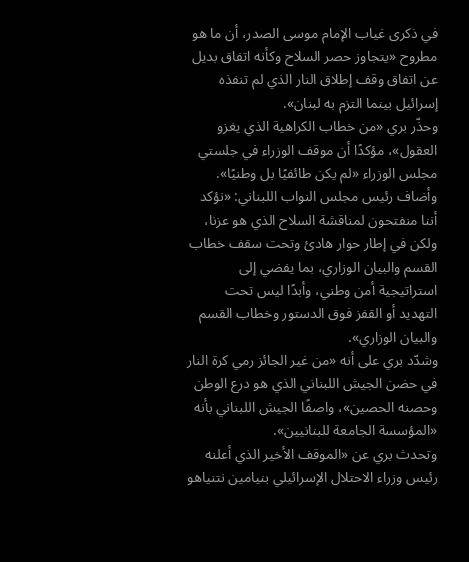في ذكرى غياب الإمام موسى الصدر، أن ما هو مطروح «يتجاوز حصر السلاح وكأنه اتفاق بديل عن اتفاق وقف إطلاق النار الذي لم تنفذه إسرائيل بينما التزم به لبنان».
وحذّر بري «من خطاب الكراهية الذي يغزو العقول»، مؤكدًا أن موقف الوزراء في جلستي مجلس الوزراء «لم يكن طائفيًا بل وطنيًا».
وأضاف رئيس مجلس النواب اللبناني: «نؤكد أننا منفتحون لمناقشة السلاح الذي هو عزنا، ولكن في إطار حوار هادئ وتحت سقف خطاب القسم والبيان الوزاري، بما يفضي إلى استراتيجية أمن وطني، وأبدًا ليس تحت التهديد أو القفز فوق الدستور وخطاب القسم والبيان الوزاري».
وشدّد بري على أنه «من غير الجائز رمي كرة النار في حضن الجيش اللبناني الذي هو درع الوطن وحصنه الحصين»، واصفًا الجيش اللبناني بأنه «المؤسسة الجامعة للبنانيين».
وتحدث بري عن «الموقف الأخير الذي أعلنه رئيس وزراء الاحتلال الإسرائيلي بنيامين نتنياهو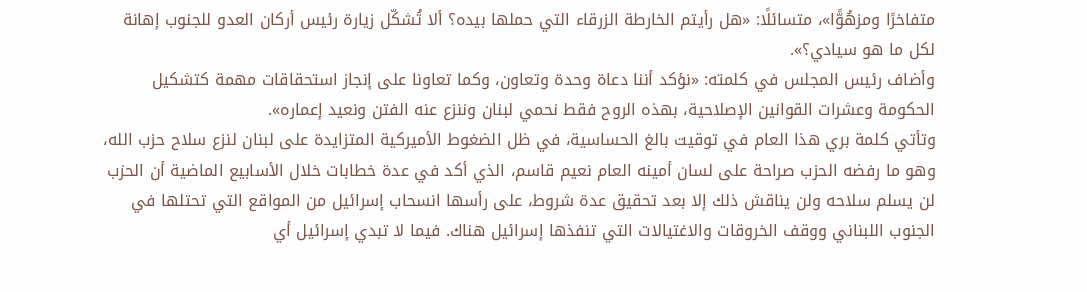متفاخرًا ومزهُوًّا»، متسائلًا: «هل رأيتم الخارطة الزرقاء التي حملها بيده؟ ألا تُشكّل زيارة رئيس أركان العدو للجنوب إهانة لكل ما هو سيادي؟».
وأضاف رئيس المجلس في كلمته: «نؤكد أننا دعاة وحدة وتعاون، وكما تعاونا على إنجاز استحقاقات مهمة كتشكيل الحكومة وعشرات القوانين الإصلاحية، بهذه الروح فقط نحمي لبنان وننزع عنه الفتن ونعيد إعماره».
وتأتي كلمة بري هذا العام في توقيت بالغ الحساسية، في ظل الضغوط الأميركية المتزايدة على لبنان لنزع سلاح حزب الله، وهو ما رفضه الحزب صراحة على لسان أمينه العام نعيم قاسم، الذي أكد في عدة خطابات خلال الأسابيع الماضية أن الحزب لن يسلم سلاحه ولن يناقش ذلك إلا بعد تحقيق عدة شروط، على رأسها انسحاب إسرائيل من المواقع التي تحتلها في الجنوب اللبناني ووقف الخروقات والاغتيالات التي تنفذها إسرائيل هناك. فيما لا تبدي إسرائيل أي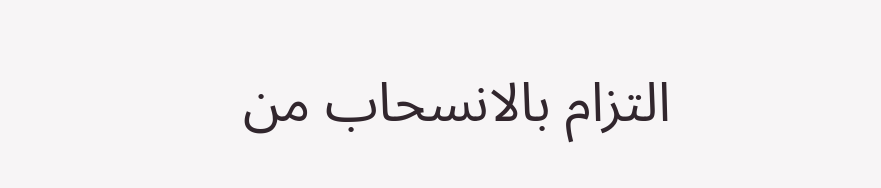التزام بالانسحاب من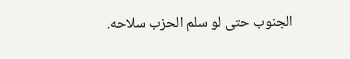الجنوب حتى لو سلم الحزب سلاحه.